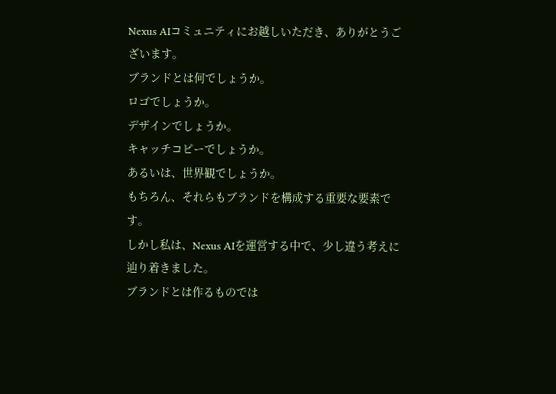Nexus AIコミュニティにお越しいただき、ありがとうございます。
ブランドとは何でしょうか。
ロゴでしょうか。
デザインでしょうか。
キャッチコピーでしょうか。
あるいは、世界観でしょうか。
もちろん、それらもブランドを構成する重要な要素です。
しかし私は、Nexus AIを運営する中で、少し違う考えに辿り着きました。
ブランドとは作るものでは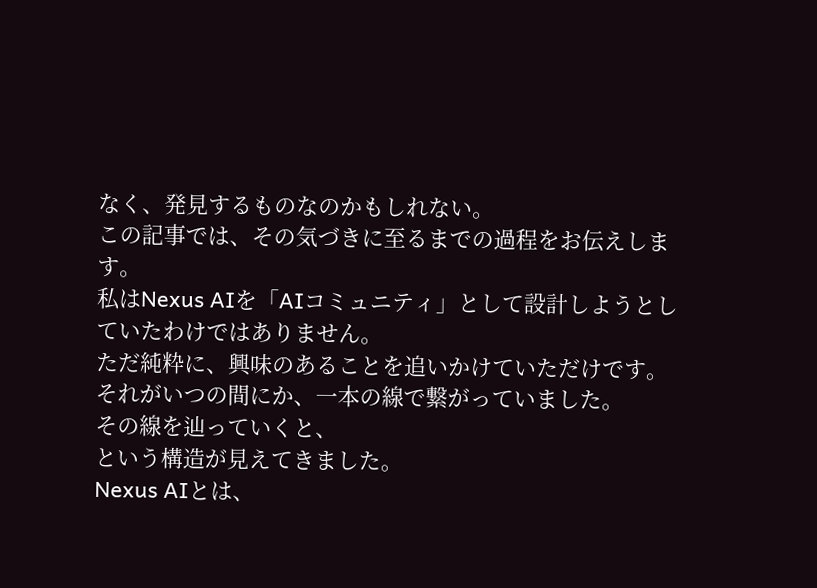なく、発見するものなのかもしれない。
この記事では、その気づきに至るまでの過程をお伝えします。
私はNexus AIを「AIコミュニティ」として設計しようとしていたわけではありません。
ただ純粋に、興味のあることを追いかけていただけです。
それがいつの間にか、一本の線で繋がっていました。
その線を辿っていくと、
という構造が見えてきました。
Nexus AIとは、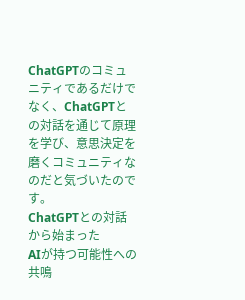ChatGPTのコミュニティであるだけでなく、ChatGPTとの対話を通じて原理を学び、意思決定を磨くコミュニティなのだと気づいたのです。
ChatGPTとの対話から始まった
AIが持つ可能性への共鳴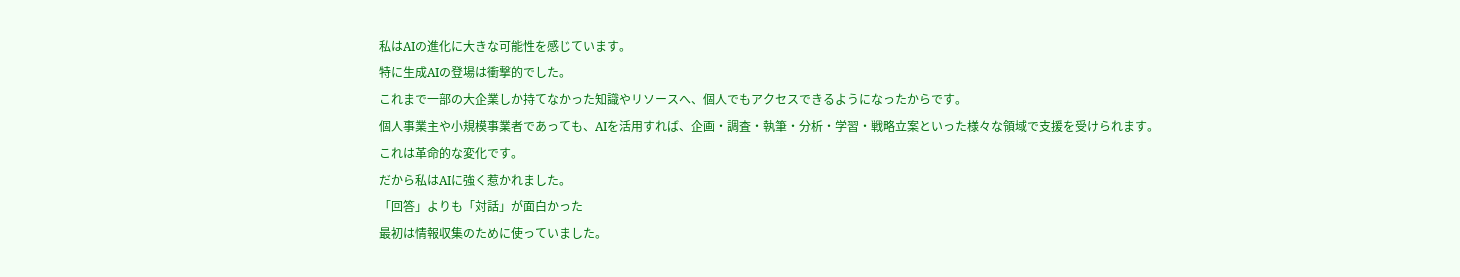私はAIの進化に大きな可能性を感じています。
特に生成AIの登場は衝撃的でした。
これまで一部の大企業しか持てなかった知識やリソースへ、個人でもアクセスできるようになったからです。
個人事業主や小規模事業者であっても、AIを活用すれば、企画・調査・執筆・分析・学習・戦略立案といった様々な領域で支援を受けられます。
これは革命的な変化です。
だから私はAIに強く惹かれました。
「回答」よりも「対話」が面白かった
最初は情報収集のために使っていました。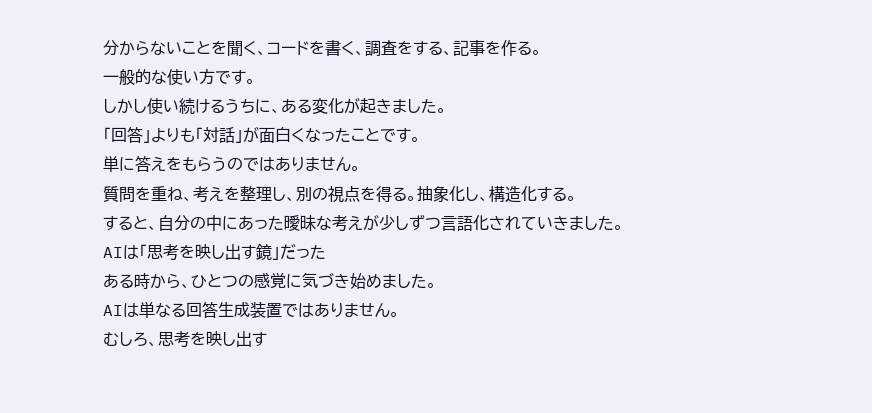分からないことを聞く、コードを書く、調査をする、記事を作る。
一般的な使い方です。
しかし使い続けるうちに、ある変化が起きました。
「回答」よりも「対話」が面白くなったことです。
単に答えをもらうのではありません。
質問を重ね、考えを整理し、別の視点を得る。抽象化し、構造化する。
すると、自分の中にあった曖昧な考えが少しずつ言語化されていきました。
AIは「思考を映し出す鏡」だった
ある時から、ひとつの感覚に気づき始めました。
AIは単なる回答生成装置ではありません。
むしろ、思考を映し出す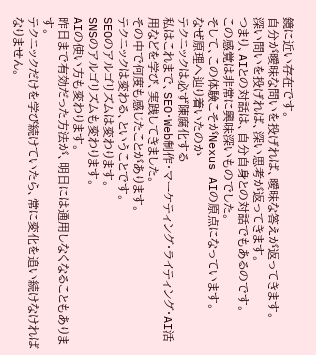鏡に近い存在です。
自分が曖昧な問いを投げれば、曖昧な答えが返ってきます。
深い問いを投げれば、深い思考が返ってきます。
つまり、AIとの対話は、自分自身との対話でもあるのです。
この感覚は非常に興味深いものでした。
そして、この体験こそがNexus AIの原点になっています。
なぜ原理へ辿り着いたのか
テクニックは必ず陳腐化する
私はこれまで、SEO・Web制作・マーケティング・ライティング・AI活用などを学び、実践してきました。
その中で何度も感じたことがあります。
テクニックは変わる、ということです。
SEOのアルゴリズムは変わります。
SNSのアルゴリズムも変わります。
AIの使い方も変わります。
昨日まで有効だった方法が、明日には通用しなくなることもあります。
テクニックだけを学び続けていたら、常に変化を追い続けなければなりません。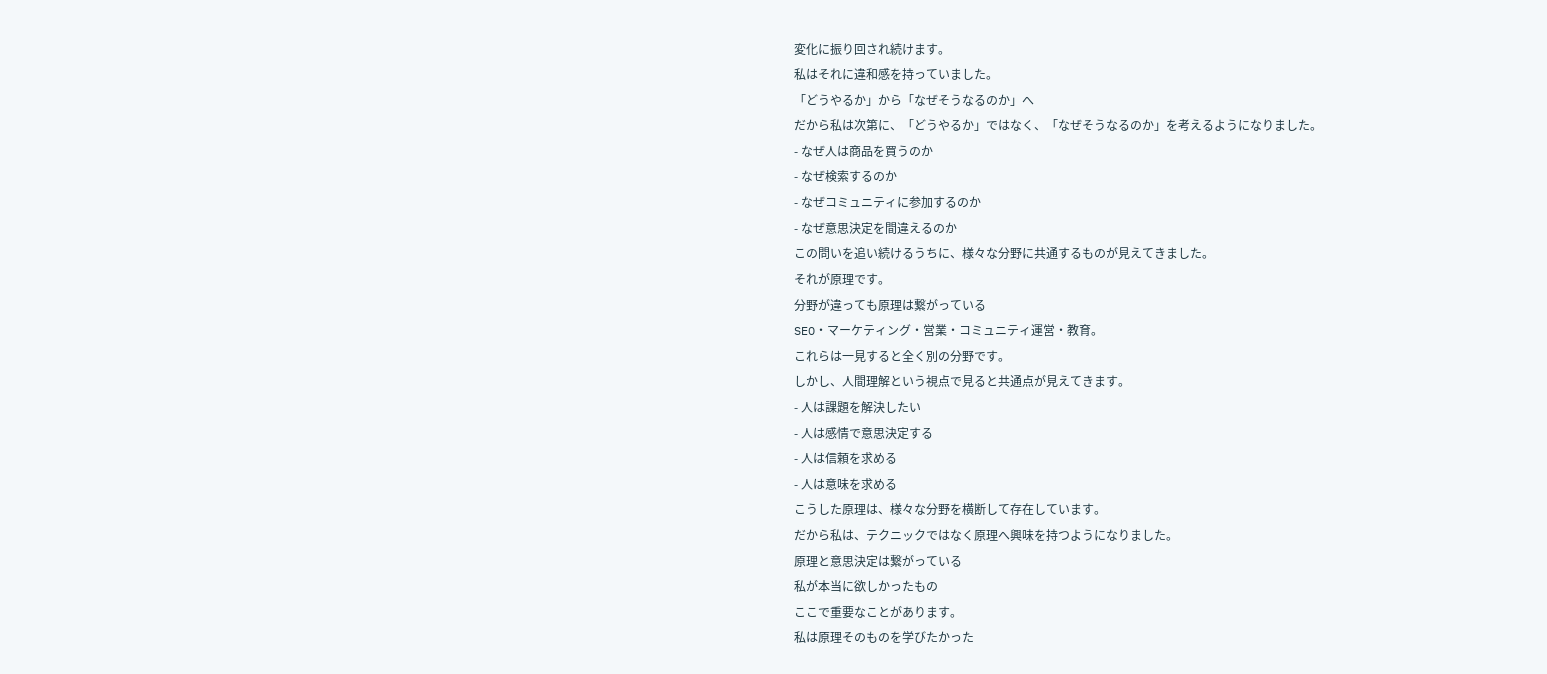変化に振り回され続けます。
私はそれに違和感を持っていました。
「どうやるか」から「なぜそうなるのか」へ
だから私は次第に、「どうやるか」ではなく、「なぜそうなるのか」を考えるようになりました。
- なぜ人は商品を買うのか
- なぜ検索するのか
- なぜコミュニティに参加するのか
- なぜ意思決定を間違えるのか
この問いを追い続けるうちに、様々な分野に共通するものが見えてきました。
それが原理です。
分野が違っても原理は繋がっている
SEO・マーケティング・営業・コミュニティ運営・教育。
これらは一見すると全く別の分野です。
しかし、人間理解という視点で見ると共通点が見えてきます。
- 人は課題を解決したい
- 人は感情で意思決定する
- 人は信頼を求める
- 人は意味を求める
こうした原理は、様々な分野を横断して存在しています。
だから私は、テクニックではなく原理へ興味を持つようになりました。
原理と意思決定は繋がっている
私が本当に欲しかったもの
ここで重要なことがあります。
私は原理そのものを学びたかった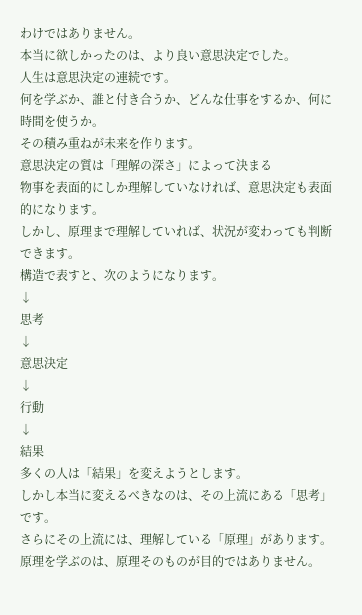わけではありません。
本当に欲しかったのは、より良い意思決定でした。
人生は意思決定の連続です。
何を学ぶか、誰と付き合うか、どんな仕事をするか、何に時間を使うか。
その積み重ねが未来を作ります。
意思決定の質は「理解の深さ」によって決まる
物事を表面的にしか理解していなければ、意思決定も表面的になります。
しかし、原理まで理解していれば、状況が変わっても判断できます。
構造で表すと、次のようになります。
↓
思考
↓
意思決定
↓
行動
↓
結果
多くの人は「結果」を変えようとします。
しかし本当に変えるべきなのは、その上流にある「思考」です。
さらにその上流には、理解している「原理」があります。
原理を学ぶのは、原理そのものが目的ではありません。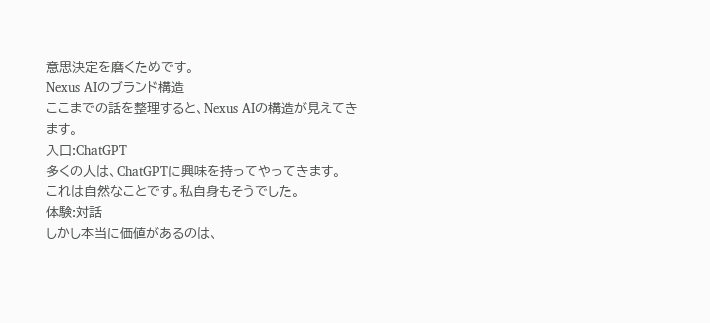意思決定を磨くためです。
Nexus AIのブランド構造
ここまでの話を整理すると、Nexus AIの構造が見えてきます。
入口:ChatGPT
多くの人は、ChatGPTに興味を持ってやってきます。
これは自然なことです。私自身もそうでした。
体験:対話
しかし本当に価値があるのは、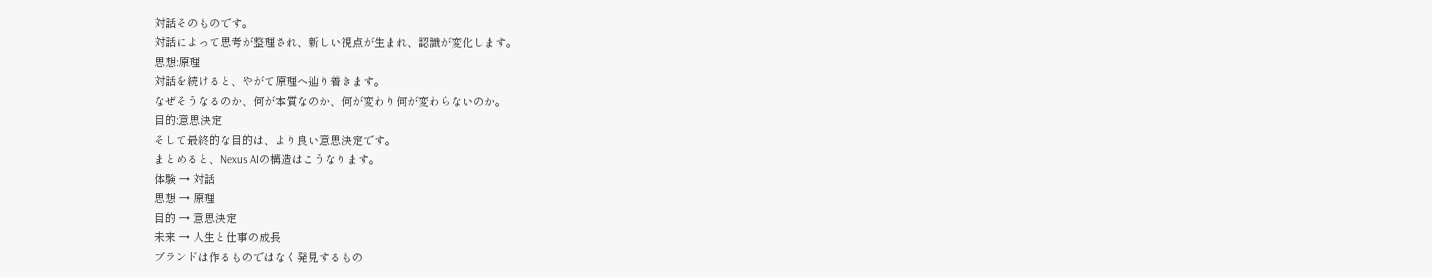対話そのものです。
対話によって思考が整理され、新しい視点が生まれ、認識が変化します。
思想:原理
対話を続けると、やがて原理へ辿り着きます。
なぜそうなるのか、何が本質なのか、何が変わり何が変わらないのか。
目的:意思決定
そして最終的な目的は、より良い意思決定です。
まとめると、Nexus AIの構造はこうなります。
体験 → 対話
思想 → 原理
目的 → 意思決定
未来 → 人生と仕事の成長
ブランドは作るものではなく発見するもの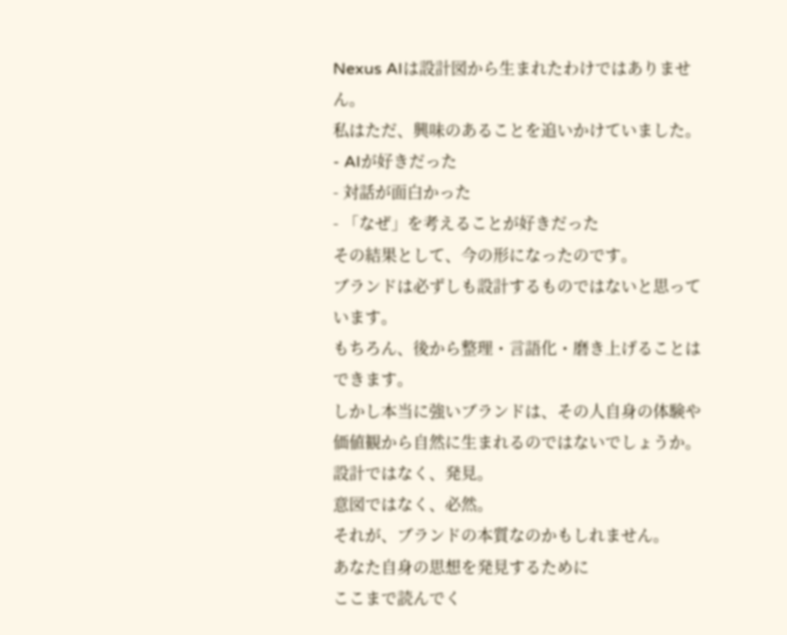Nexus AIは設計図から生まれたわけではありません。
私はただ、興味のあることを追いかけていました。
- AIが好きだった
- 対話が面白かった
- 「なぜ」を考えることが好きだった
その結果として、今の形になったのです。
ブランドは必ずしも設計するものではないと思っています。
もちろん、後から整理・言語化・磨き上げることはできます。
しかし本当に強いブランドは、その人自身の体験や価値観から自然に生まれるのではないでしょうか。
設計ではなく、発見。
意図ではなく、必然。
それが、ブランドの本質なのかもしれません。
あなた自身の思想を発見するために
ここまで読んでく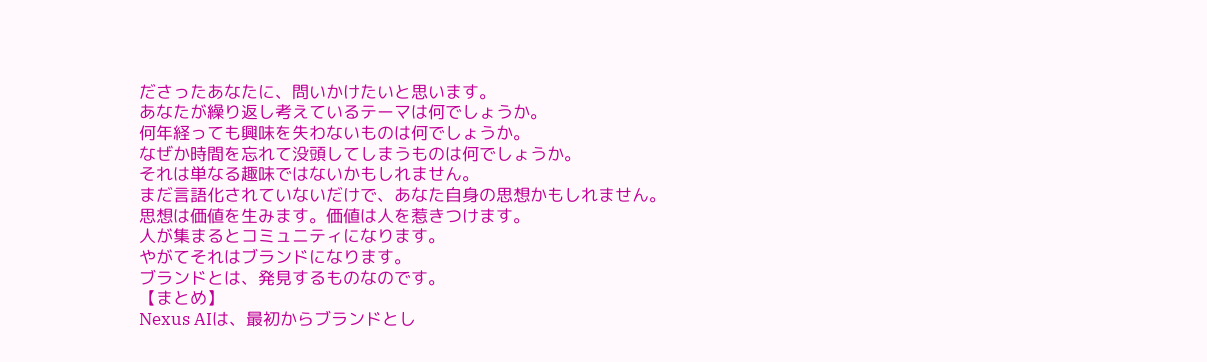ださったあなたに、問いかけたいと思います。
あなたが繰り返し考えているテーマは何でしょうか。
何年経っても興味を失わないものは何でしょうか。
なぜか時間を忘れて没頭してしまうものは何でしょうか。
それは単なる趣味ではないかもしれません。
まだ言語化されていないだけで、あなた自身の思想かもしれません。
思想は価値を生みます。価値は人を惹きつけます。
人が集まるとコミュニティになります。
やがてそれはブランドになります。
ブランドとは、発見するものなのです。
【まとめ】
Nexus AIは、最初からブランドとし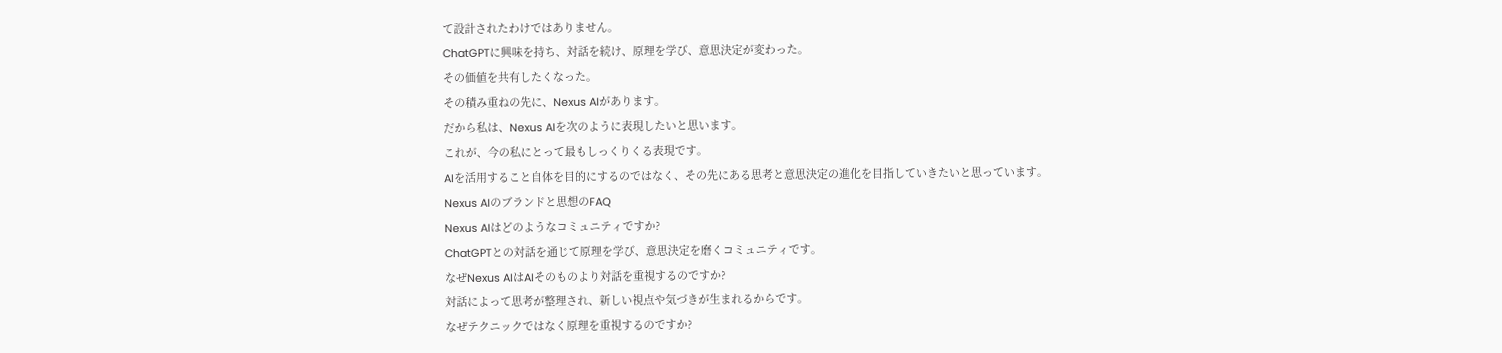て設計されたわけではありません。
ChatGPTに興味を持ち、対話を続け、原理を学び、意思決定が変わった。
その価値を共有したくなった。
その積み重ねの先に、Nexus AIがあります。
だから私は、Nexus AIを次のように表現したいと思います。
これが、今の私にとって最もしっくりくる表現です。
AIを活用すること自体を目的にするのではなく、その先にある思考と意思決定の進化を目指していきたいと思っています。
Nexus AIのブランドと思想のFAQ
Nexus AIはどのようなコミュニティですか?
ChatGPTとの対話を通じて原理を学び、意思決定を磨くコミュニティです。
なぜNexus AIはAIそのものより対話を重視するのですか?
対話によって思考が整理され、新しい視点や気づきが生まれるからです。
なぜテクニックではなく原理を重視するのですか?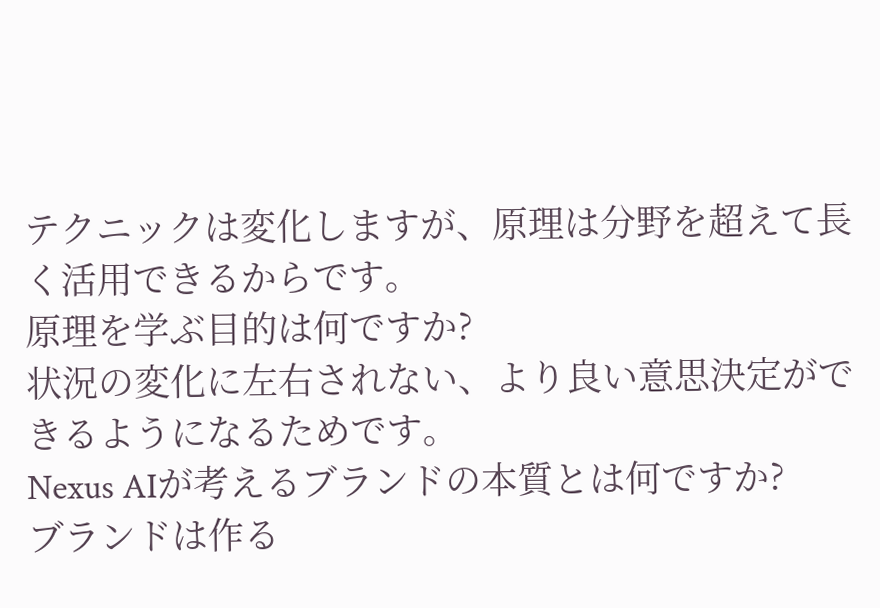テクニックは変化しますが、原理は分野を超えて長く活用できるからです。
原理を学ぶ目的は何ですか?
状況の変化に左右されない、より良い意思決定ができるようになるためです。
Nexus AIが考えるブランドの本質とは何ですか?
ブランドは作る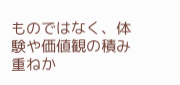ものではなく、体験や価値観の積み重ねか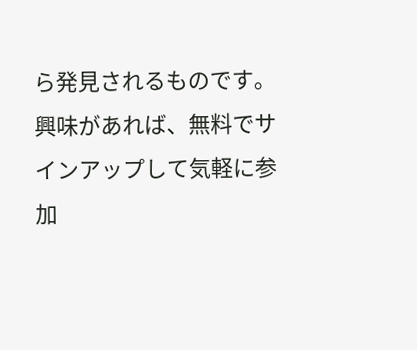ら発見されるものです。
興味があれば、無料でサインアップして気軽に参加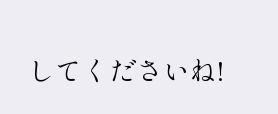してくださいね!